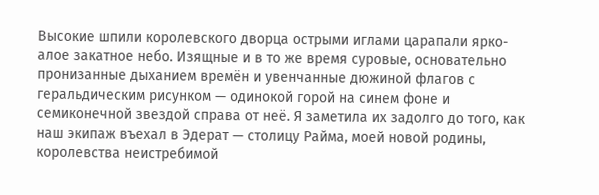Высокие шпили королевского дворца острыми иглами царапали ярко-алое закатное небо. Изящные и в то же время суровые, основательно пронизанные дыханием времён и увенчанные дюжиной флагов с геральдическим рисунком — одинокой горой на синем фоне и семиконечной звездой справа от неё. Я заметила их задолго до того, как наш экипаж въехал в Эдерат — столицу Райма, моей новой родины, королевства неистребимой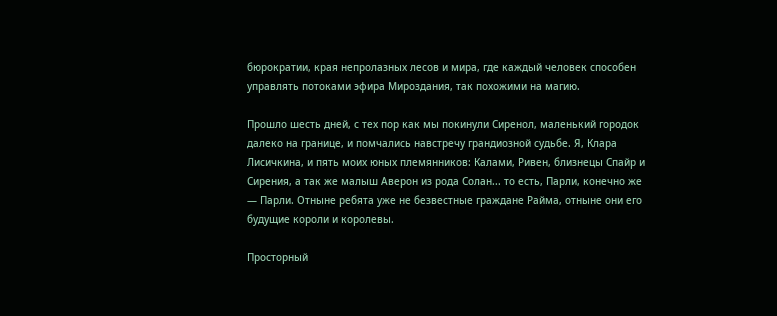бюрократии, края непролазных лесов и мира, где каждый человек способен управлять потоками эфира Мироздания, так похожими на магию.

Прошло шесть дней, с тех пор как мы покинули Сиренол, маленький городок далеко на границе, и помчались навстречу грандиозной судьбе. Я, Клара Лисичкина, и пять моих юных племянников: Калами, Ривен, близнецы Спайр и Сирения, а так же малыш Аверон из рода Солан... то есть, Парли, конечно же — Парли. Отныне ребята уже не безвестные граждане Райма, отныне они его будущие короли и королевы.

Просторный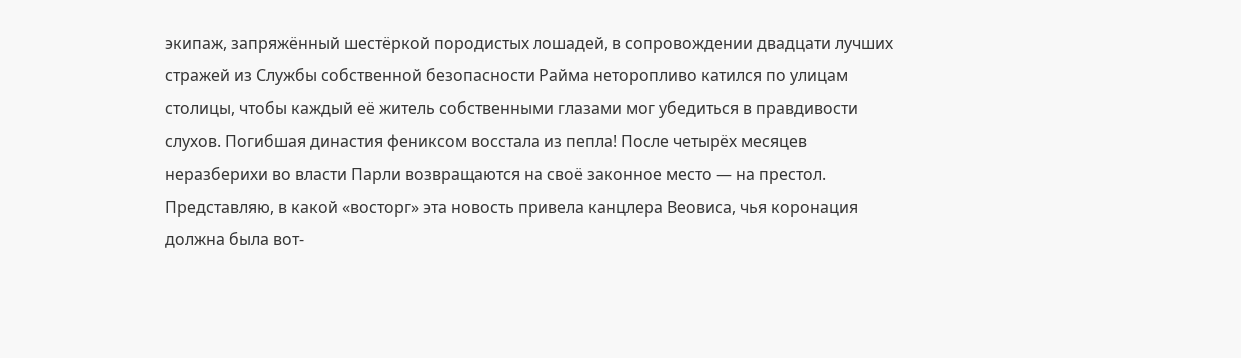экипаж, запряжённый шестёркой породистых лошадей, в сопровождении двадцати лучших стражей из Службы собственной безопасности Райма неторопливо катился по улицам столицы, чтобы каждый её житель собственными глазами мог убедиться в правдивости слухов. Погибшая династия фениксом восстала из пепла! После четырёх месяцев неразберихи во власти Парли возвращаются на своё законное место — на престол. Представляю, в какой «восторг» эта новость привела канцлера Веовиса, чья коронация должна была вот-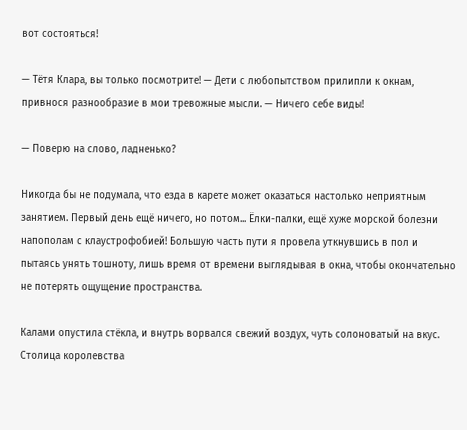вот состояться!

— Тётя Клара, вы только посмотрите! — Дети с любопытством прилипли к окнам, привнося разнообразие в мои тревожные мысли. — Ничего себе виды!

— Поверю на слово, ладненько?

Никогда бы не подумала, что езда в карете может оказаться настолько неприятным занятием. Первый день ещё ничего, но потом... Ёлки-палки, ещё хуже морской болезни напополам с клаустрофобией! Большую часть пути я провела уткнувшись в пол и пытаясь унять тошноту, лишь время от времени выглядывая в окна, чтобы окончательно не потерять ощущение пространства.

Калами опустила стёкла, и внутрь ворвался свежий воздух, чуть солоноватый на вкус. Столица королевства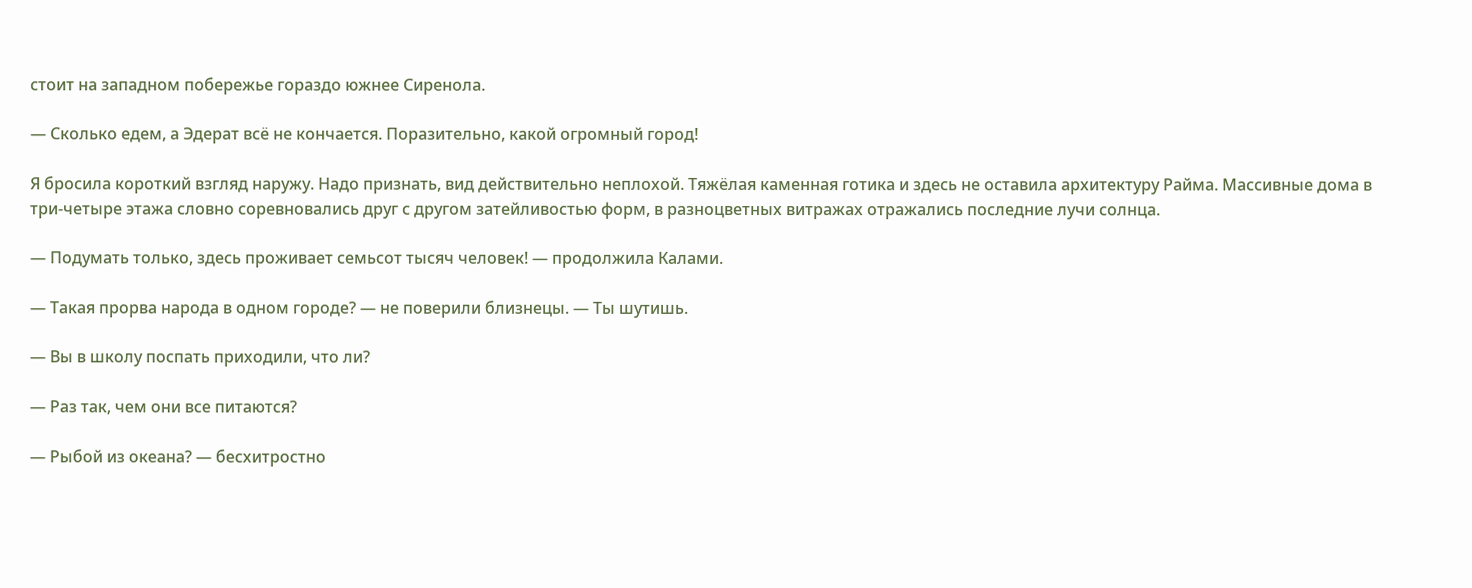стоит на западном побережье гораздо южнее Сиренола.

— Сколько едем, а Эдерат всё не кончается. Поразительно, какой огромный город!

Я бросила короткий взгляд наружу. Надо признать, вид действительно неплохой. Тяжёлая каменная готика и здесь не оставила архитектуру Райма. Массивные дома в три-четыре этажа словно соревновались друг с другом затейливостью форм, в разноцветных витражах отражались последние лучи солнца.

— Подумать только, здесь проживает семьсот тысяч человек! — продолжила Калами.

— Такая прорва народа в одном городе? — не поверили близнецы. — Ты шутишь.

— Вы в школу поспать приходили, что ли?

— Раз так, чем они все питаются?

— Рыбой из океана? — бесхитростно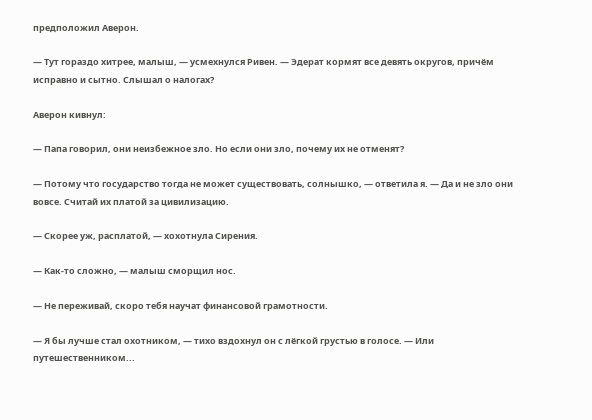предположил Аверон.

— Тут гораздо хитрее, малыш, — усмехнулся Ривен. — Эдерат кормят все девять округов, причём исправно и сытно. Слышал о налогах?

Аверон кивнул:

— Папа говорил, они неизбежное зло. Но если они зло, почему их не отменят?

— Потому что государство тогда не может существовать, солнышко, — ответила я. — Да и не зло они вовсе. Считай их платой за цивилизацию.

— Скорее уж, расплатой, — хохотнула Сирения.

— Как-то сложно, — малыш сморщил нос.

— Не переживай, скоро тебя научат финансовой грамотности.

— Я бы лучше стал охотником, — тихо вздохнул он с лёгкой грустью в голосе. — Или путешественником...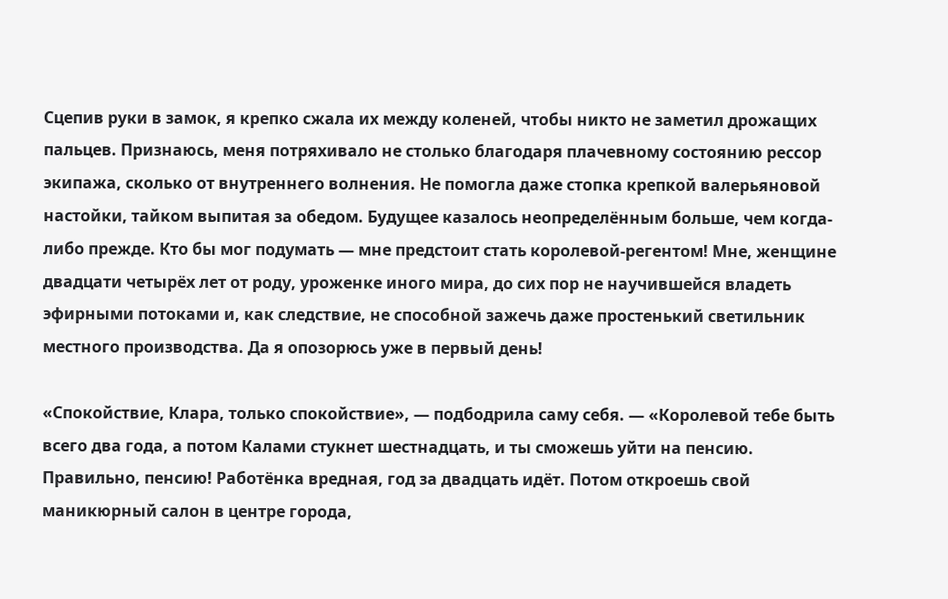Сцепив руки в замок, я крепко сжала их между коленей, чтобы никто не заметил дрожащих пальцев. Признаюсь, меня потряхивало не столько благодаря плачевному состоянию рессор экипажа, сколько от внутреннего волнения. Не помогла даже стопка крепкой валерьяновой настойки, тайком выпитая за обедом. Будущее казалось неопределённым больше, чем когда-либо прежде. Кто бы мог подумать — мне предстоит стать королевой-регентом! Мне, женщине двадцати четырёх лет от роду, уроженке иного мира, до сих пор не научившейся владеть эфирными потоками и, как следствие, не способной зажечь даже простенький светильник местного производства. Да я опозорюсь уже в первый день!

«Спокойствие, Клара, только спокойствие», — подбодрила саму себя. — «Королевой тебе быть всего два года, а потом Калами стукнет шестнадцать, и ты сможешь уйти на пенсию. Правильно, пенсию! Работёнка вредная, год за двадцать идёт. Потом откроешь свой маникюрный салон в центре города,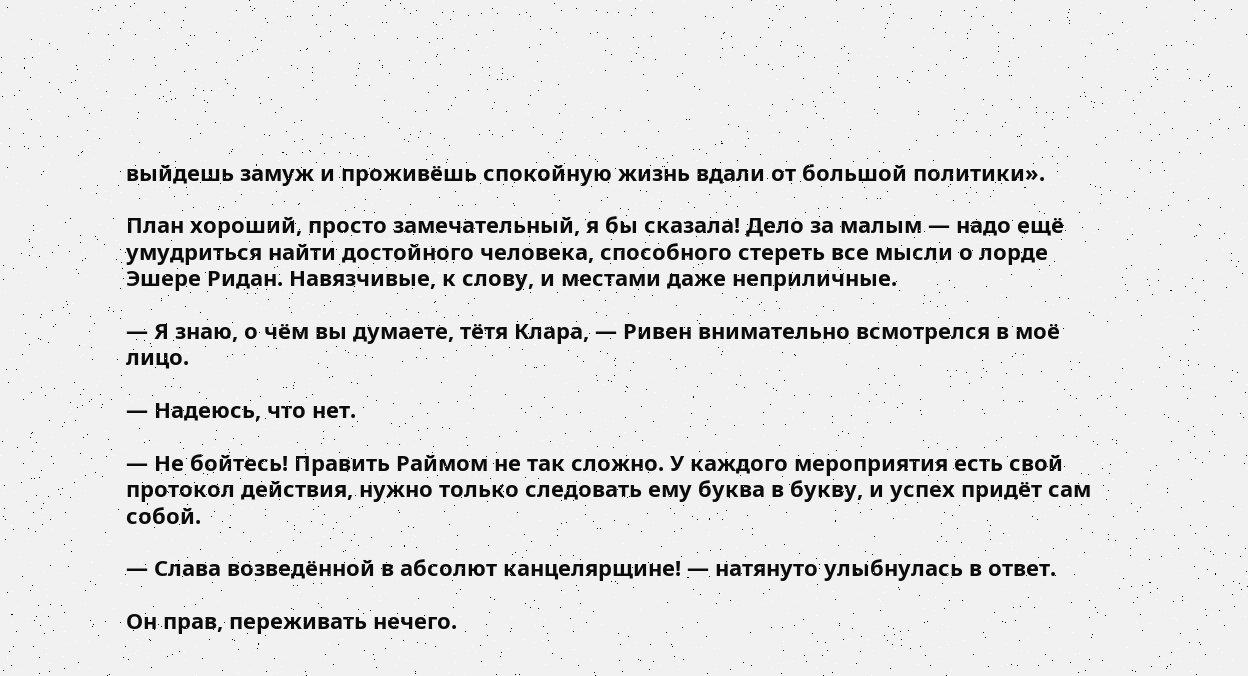выйдешь замуж и проживёшь спокойную жизнь вдали от большой политики».

План хороший, просто замечательный, я бы сказала! Дело за малым — надо ещё умудриться найти достойного человека, способного стереть все мысли о лорде Эшере Ридан. Навязчивые, к слову, и местами даже неприличные.

— Я знаю, о чём вы думаете, тётя Клара, — Ривен внимательно всмотрелся в моё лицо.

— Надеюсь, что нет.

— Не бойтесь! Править Раймом не так сложно. У каждого мероприятия есть свой протокол действия, нужно только следовать ему буква в букву, и успех придёт сам собой.

— Слава возведённой в абсолют канцелярщине! — натянуто улыбнулась в ответ.

Он прав, переживать нечего.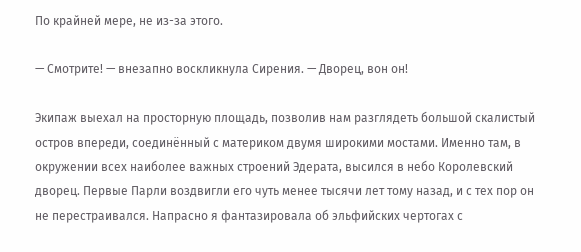По крайней мере, не из-за этого.

— Смотрите! — внезапно воскликнула Сирения. — Дворец, вон он!

Экипаж выехал на просторную площадь, позволив нам разглядеть большой скалистый остров впереди, соединённый с материком двумя широкими мостами. Именно там, в окружении всех наиболее важных строений Эдерата, высился в небо Королевский дворец. Первые Парли воздвигли его чуть менее тысячи лет тому назад, и с тех пор он не перестраивался. Напрасно я фантазировала об эльфийских чертогах с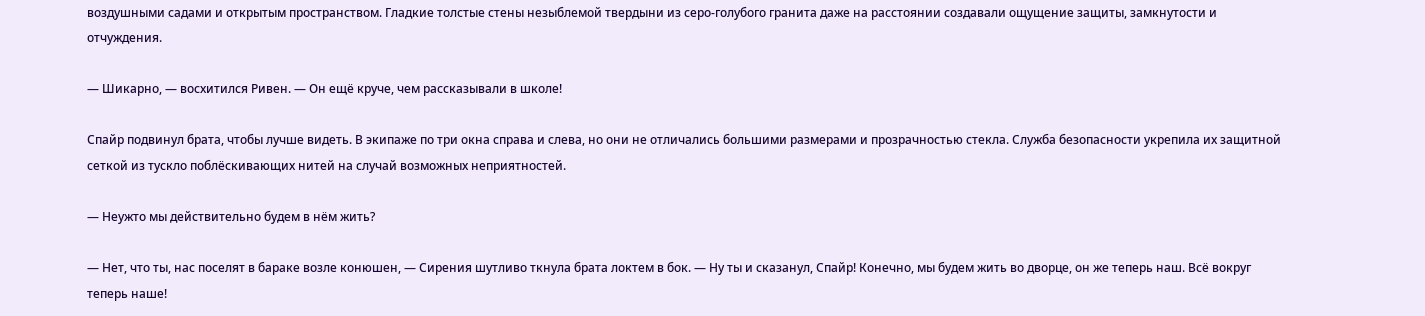воздушными садами и открытым пространством. Гладкие толстые стены незыблемой твердыни из серо-голубого гранита даже на расстоянии создавали ощущение защиты, замкнутости и отчуждения.

— Шикарно, — восхитился Ривен. — Он ещё круче, чем рассказывали в школе!

Спайр подвинул брата, чтобы лучше видеть. В экипаже по три окна справа и слева, но они не отличались большими размерами и прозрачностью стекла. Служба безопасности укрепила их защитной сеткой из тускло поблёскивающих нитей на случай возможных неприятностей.

— Неужто мы действительно будем в нём жить?

— Нет, что ты, нас поселят в бараке возле конюшен, — Сирения шутливо ткнула брата локтем в бок. — Ну ты и сказанул, Спайр! Конечно, мы будем жить во дворце, он же теперь наш. Всё вокруг теперь наше!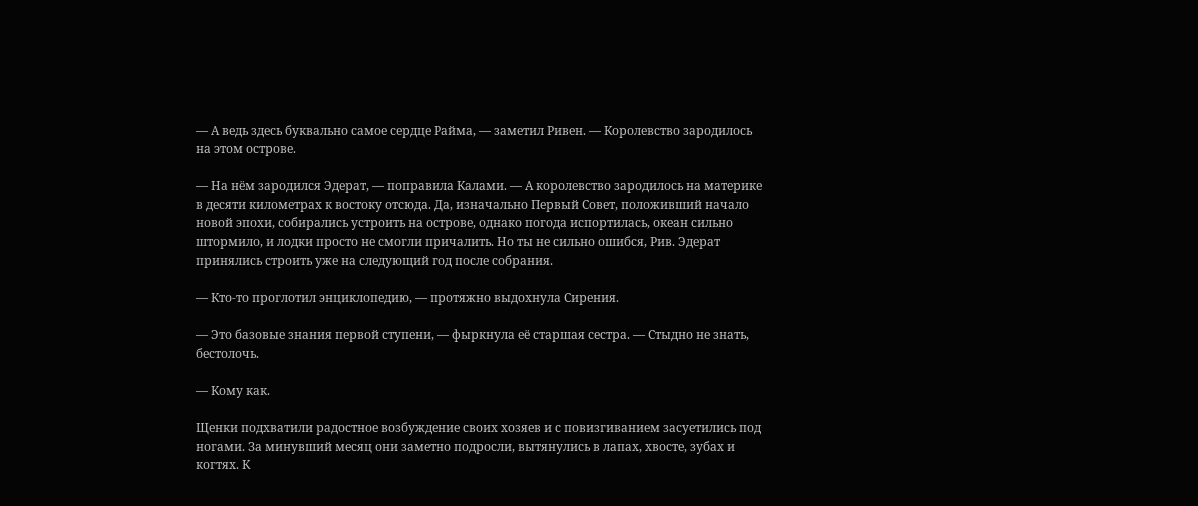— А ведь здесь буквально самое сердце Райма, — заметил Ривен. — Королевство зародилось на этом острове.

— На нём зародился Эдерат, — поправила Калами. — А королевство зародилось на материке в десяти километрах к востоку отсюда. Да, изначально Первый Совет, положивший начало новой эпохи, собирались устроить на острове, однако погода испортилась, океан сильно штормило, и лодки просто не смогли причалить. Но ты не сильно ошибся, Рив. Эдерат принялись строить уже на следующий год после собрания.

— Кто-то проглотил энциклопедию, — протяжно выдохнула Сирения.

— Это базовые знания первой ступени, — фыркнула её старшая сестра. — Стыдно не знать, бестолочь.

— Кому как.

Щенки подхватили радостное возбуждение своих хозяев и с повизгиванием засуетились под ногами. За минувший месяц они заметно подросли, вытянулись в лапах, хвосте, зубах и когтях. К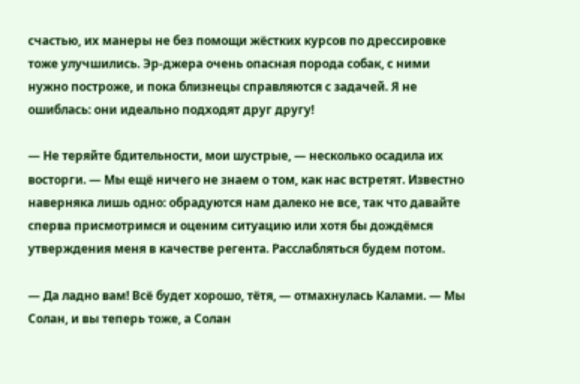счастью, их манеры не без помощи жёстких курсов по дрессировке тоже улучшились. Эр-джера очень опасная порода собак, с ними нужно построже, и пока близнецы справляются с задачей. Я не ошиблась: они идеально подходят друг другу!

— Не теряйте бдительности, мои шустрые, — несколько осадила их восторги. — Мы ещё ничего не знаем о том, как нас встретят. Известно наверняка лишь одно: обрадуются нам далеко не все, так что давайте сперва присмотримся и оценим ситуацию или хотя бы дождёмся утверждения меня в качестве регента. Расслабляться будем потом.

— Да ладно вам! Всё будет хорошо, тётя, — отмахнулась Калами. — Мы Солан, и вы теперь тоже, а Солан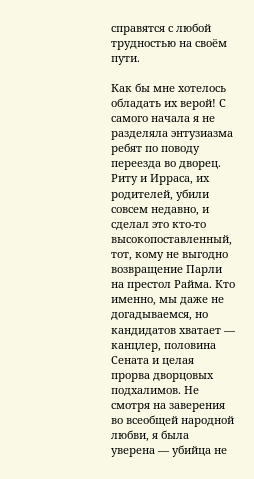справятся с любой трудностью на своём пути.

Как бы мне хотелось обладать их верой! С самого начала я не разделяла энтузиазма ребят по поводу переезда во дворец. Риту и Ирраса, их родителей, убили совсем недавно, и сделал это кто-то высокопоставленный, тот, кому не выгодно возвращение Парли на престол Райма. Кто именно, мы даже не догадываемся, но кандидатов хватает — канцлер, половина Сената и целая прорва дворцовых подхалимов. Не смотря на заверения во всеобщей народной любви, я была уверена — убийца не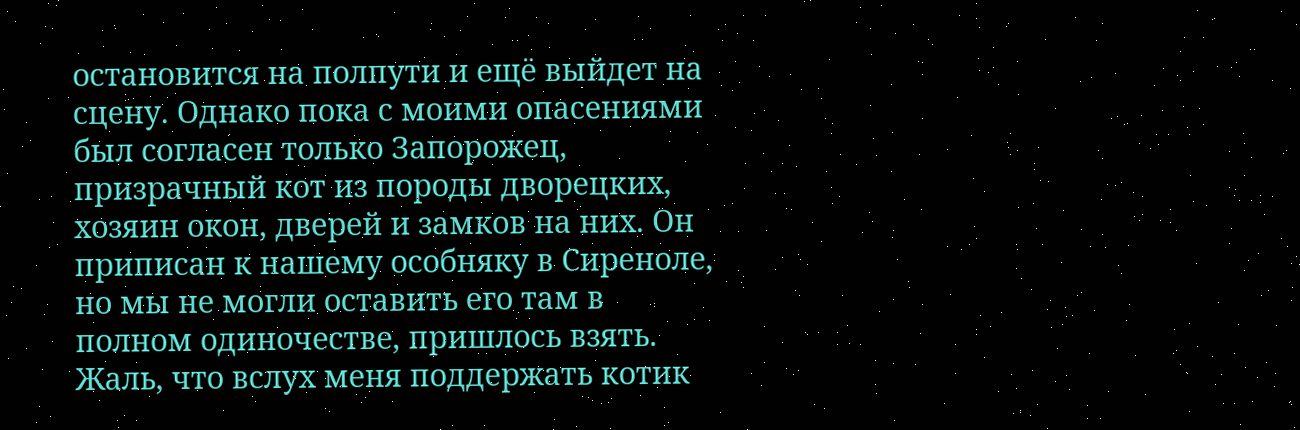остановится на полпути и ещё выйдет на сцену. Однако пока с моими опасениями был согласен только Запорожец, призрачный кот из породы дворецких, хозяин окон, дверей и замков на них. Он приписан к нашему особняку в Сиреноле, но мы не могли оставить его там в полном одиночестве, пришлось взять. Жаль, что вслух меня поддержать котик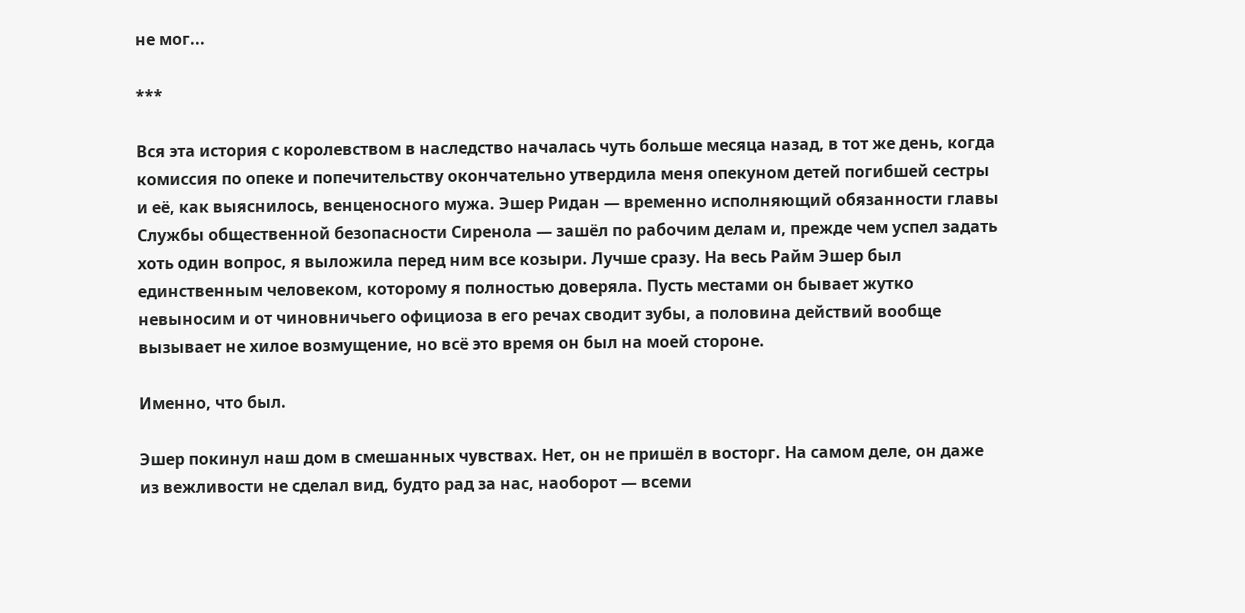не мог...

***

Вся эта история с королевством в наследство началась чуть больше месяца назад, в тот же день, когда комиссия по опеке и попечительству окончательно утвердила меня опекуном детей погибшей сестры и её, как выяснилось, венценосного мужа. Эшер Ридан — временно исполняющий обязанности главы Службы общественной безопасности Сиренола — зашёл по рабочим делам и, прежде чем успел задать хоть один вопрос, я выложила перед ним все козыри. Лучше сразу. На весь Райм Эшер был единственным человеком, которому я полностью доверяла. Пусть местами он бывает жутко невыносим и от чиновничьего официоза в его речах сводит зубы, а половина действий вообще вызывает не хилое возмущение, но всё это время он был на моей стороне.

Именно, что был.

Эшер покинул наш дом в смешанных чувствах. Нет, он не пришёл в восторг. На самом деле, он даже из вежливости не сделал вид, будто рад за нас, наоборот — всеми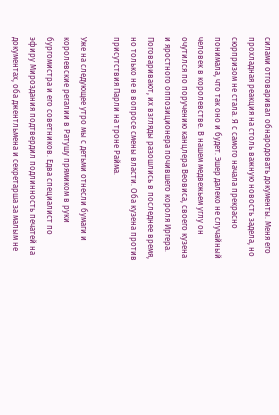силами отговаривал обнародовать документы. Меня его прохладная реакция на столь важную новость задела, но сюрпризом не стала. Я с самого начала прекрасно понимала, что так оно и будет. Эшер далеко не случайный человек в королевстве. В нашем медвежьем углу он очутился по поручению канцлера Веовиса, своего кузена и яростного оппозиционера почившего короля Иргера. Поговаривают, их взгляды разошлись в последнее время, но только не в вопросе смены власти. Оба кузена против присутствия Парли на троне Райма.

Уже на следующее утро мы с детьми отнесли бумаги и королевские регалии в Ратушу прямиком в руки бургомистра и его советников. Едва специалист по эфиру Мироздания подтвердил подлинность печатей на документах, оба джентльмена и секретарша за малым не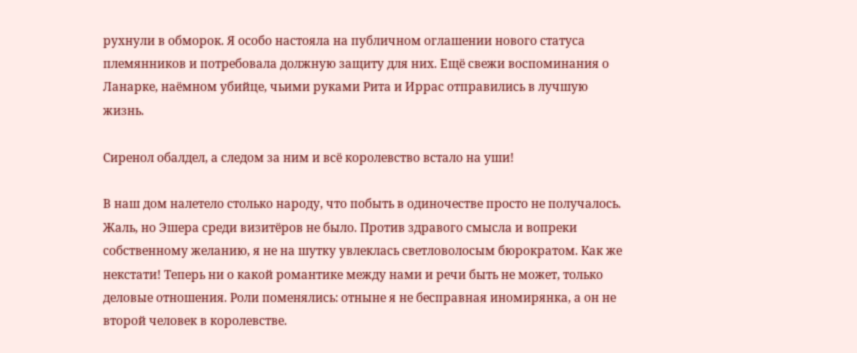рухнули в обморок. Я особо настояла на публичном оглашении нового статуса племянников и потребовала должную защиту для них. Ещё свежи воспоминания о Ланарке, наёмном убийце, чьими руками Рита и Иррас отправились в лучшую жизнь.

Сиренол обалдел, а следом за ним и всё королевство встало на уши!

В наш дом налетело столько народу, что побыть в одиночестве просто не получалось. Жаль, но Эшера среди визитёров не было. Против здравого смысла и вопреки собственному желанию, я не на шутку увлеклась светловолосым бюрократом. Как же некстати! Теперь ни о какой романтике между нами и речи быть не может, только деловые отношения. Роли поменялись: отныне я не бесправная иномирянка, а он не второй человек в королевстве.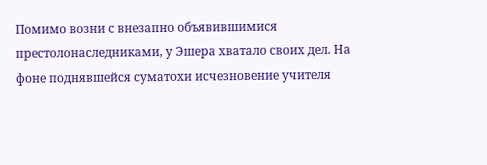Помимо возни с внезапно объявившимися престолонаследниками, у Эшера хватало своих дел. На фоне поднявшейся суматохи исчезновение учителя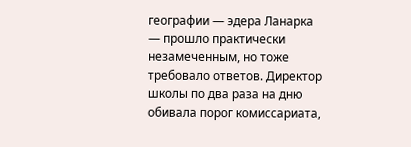географии — эдера Ланарка — прошло практически незамеченным, но тоже требовало ответов. Директор школы по два раза на дню обивала порог комиссариата,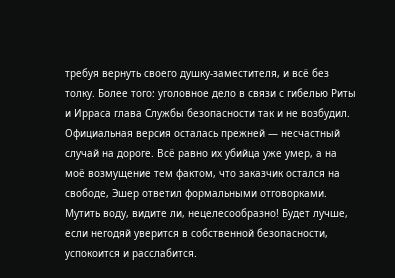требуя вернуть своего душку-заместителя, и всё без толку. Более того: уголовное дело в связи с гибелью Риты и Ирраса глава Службы безопасности так и не возбудил. Официальная версия осталась прежней — несчастный случай на дороге. Всё равно их убийца уже умер, а на моё возмущение тем фактом, что заказчик остался на свободе, Эшер ответил формальными отговорками. Мутить воду, видите ли, нецелесообразно! Будет лучше, если негодяй уверится в собственной безопасности, успокоится и расслабится.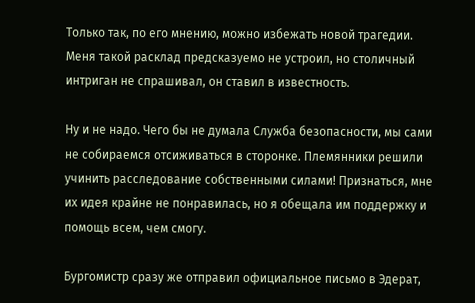Только так, по его мнению, можно избежать новой трагедии. Меня такой расклад предсказуемо не устроил, но столичный интриган не спрашивал, он ставил в известность.

Ну и не надо. Чего бы не думала Служба безопасности, мы сами не собираемся отсиживаться в сторонке. Племянники решили учинить расследование собственными силами! Признаться, мне их идея крайне не понравилась, но я обещала им поддержку и помощь всем, чем смогу.

Бургомистр сразу же отправил официальное письмо в Эдерат,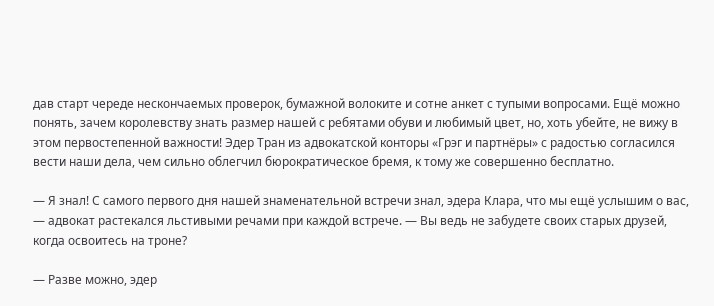дав старт череде нескончаемых проверок, бумажной волоките и сотне анкет с тупыми вопросами. Ещё можно понять, зачем королевству знать размер нашей с ребятами обуви и любимый цвет, но, хоть убейте, не вижу в этом первостепенной важности! Эдер Тран из адвокатской конторы «Грэг и партнёры» с радостью согласился вести наши дела, чем сильно облегчил бюрократическое бремя, к тому же совершенно бесплатно.

— Я знал! С самого первого дня нашей знаменательной встречи знал, эдера Клара, что мы ещё услышим о вас, — адвокат растекался льстивыми речами при каждой встрече. — Вы ведь не забудете своих старых друзей, когда освоитесь на троне?

— Разве можно, эдер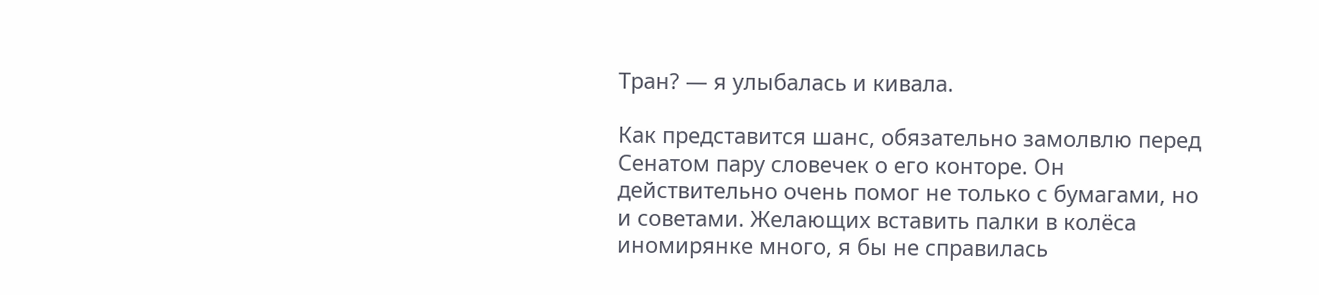Тран? — я улыбалась и кивала.

Как представится шанс, обязательно замолвлю перед Сенатом пару словечек о его конторе. Он действительно очень помог не только с бумагами, но и советами. Желающих вставить палки в колёса иномирянке много, я бы не справилась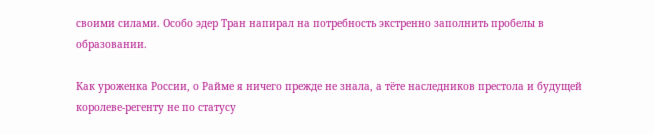своими силами. Особо эдер Тран напирал на потребность экстренно заполнить пробелы в образовании.

Как уроженка России, о Райме я ничего прежде не знала, а тёте наследников престола и будущей королеве-регенту не по статусу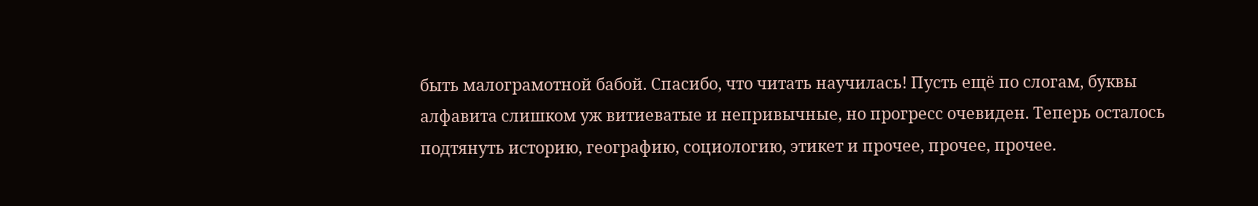быть малограмотной бабой. Спасибо, что читать научилась! Пусть ещё по слогам, буквы алфавита слишком уж витиеватые и непривычные, но прогресс очевиден. Теперь осталось подтянуть историю, географию, социологию, этикет и прочее, прочее, прочее.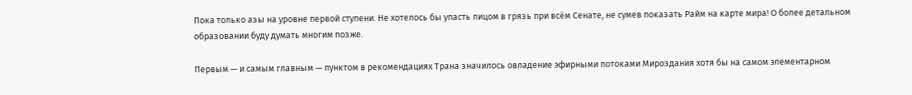Пока только азы на уровне первой ступени. Не хотелось бы упасть лицом в грязь при всём Сенате, не сумев показать Райм на карте мира! О более детальном образовании буду думать многим позже.

Первым — и самым главным — пунктом в рекомендациях Трана значилось овладение эфирными потоками Мироздания хотя бы на самом элементарном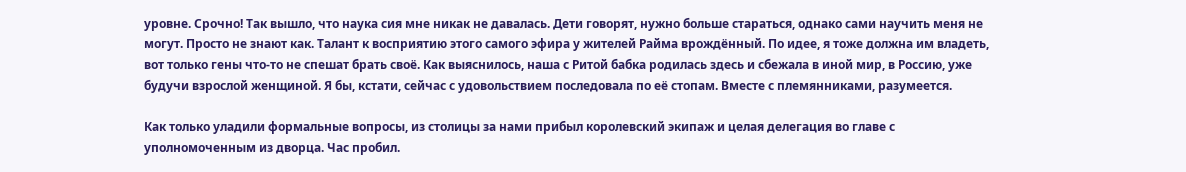уровне. Срочно! Так вышло, что наука сия мне никак не давалась. Дети говорят, нужно больше стараться, однако сами научить меня не могут. Просто не знают как. Талант к восприятию этого самого эфира у жителей Райма врождённый. По идее, я тоже должна им владеть, вот только гены что-то не спешат брать своё. Как выяснилось, наша с Ритой бабка родилась здесь и сбежала в иной мир, в Россию, уже будучи взрослой женщиной. Я бы, кстати, сейчас с удовольствием последовала по её стопам. Вместе с племянниками, разумеется.

Как только уладили формальные вопросы, из столицы за нами прибыл королевский экипаж и целая делегация во главе с уполномоченным из дворца. Час пробил.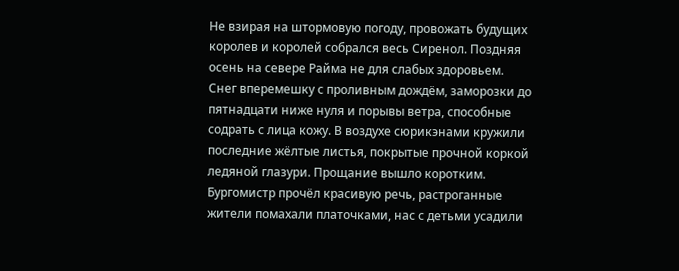Не взирая на штормовую погоду, провожать будущих королев и королей собрался весь Сиренол. Поздняя осень на севере Райма не для слабых здоровьем. Снег вперемешку с проливным дождём, заморозки до пятнадцати ниже нуля и порывы ветра, способные содрать с лица кожу. В воздухе сюрикэнами кружили последние жёлтые листья, покрытые прочной коркой ледяной глазури. Прощание вышло коротким. Бургомистр прочёл красивую речь, растроганные жители помахали платочками, нас с детьми усадили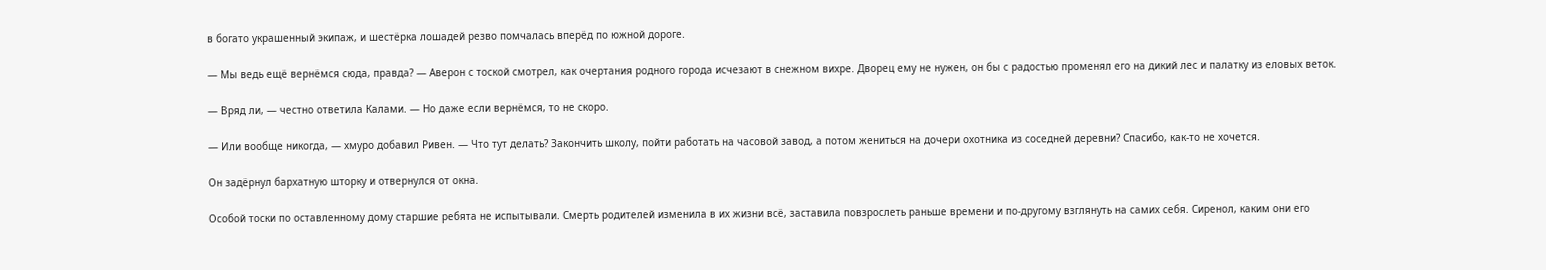в богато украшенный экипаж, и шестёрка лошадей резво помчалась вперёд по южной дороге.

— Мы ведь ещё вернёмся сюда, правда? — Аверон с тоской смотрел, как очертания родного города исчезают в снежном вихре. Дворец ему не нужен, он бы с радостью променял его на дикий лес и палатку из еловых веток.

— Вряд ли, — честно ответила Калами. — Но даже если вернёмся, то не скоро.

— Или вообще никогда, — хмуро добавил Ривен. — Что тут делать? Закончить школу, пойти работать на часовой завод, а потом жениться на дочери охотника из соседней деревни? Спасибо, как-то не хочется.

Он задёрнул бархатную шторку и отвернулся от окна.

Особой тоски по оставленному дому старшие ребята не испытывали. Смерть родителей изменила в их жизни всё, заставила повзрослеть раньше времени и по-другому взглянуть на самих себя. Сиренол, каким они его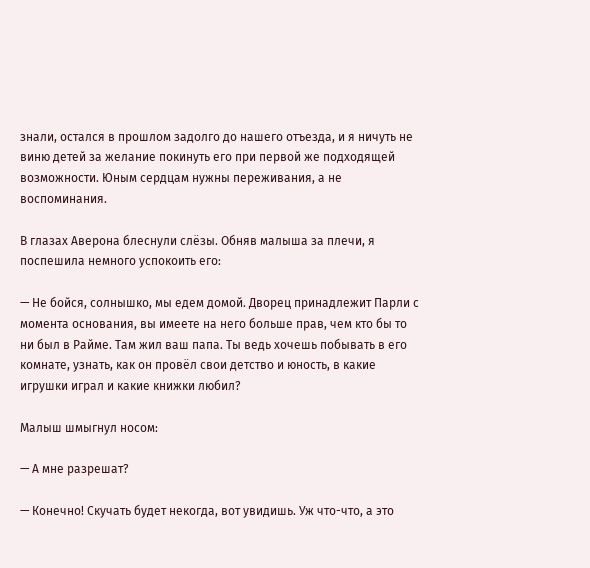знали, остался в прошлом задолго до нашего отъезда, и я ничуть не виню детей за желание покинуть его при первой же подходящей возможности. Юным сердцам нужны переживания, а не воспоминания.

В глазах Аверона блеснули слёзы. Обняв малыша за плечи, я поспешила немного успокоить его:

— Не бойся, солнышко, мы едем домой. Дворец принадлежит Парли с момента основания, вы имеете на него больше прав, чем кто бы то ни был в Райме. Там жил ваш папа. Ты ведь хочешь побывать в его комнате, узнать, как он провёл свои детство и юность, в какие игрушки играл и какие книжки любил?

Малыш шмыгнул носом:

— А мне разрешат?

— Конечно! Скучать будет некогда, вот увидишь. Уж что-что, а это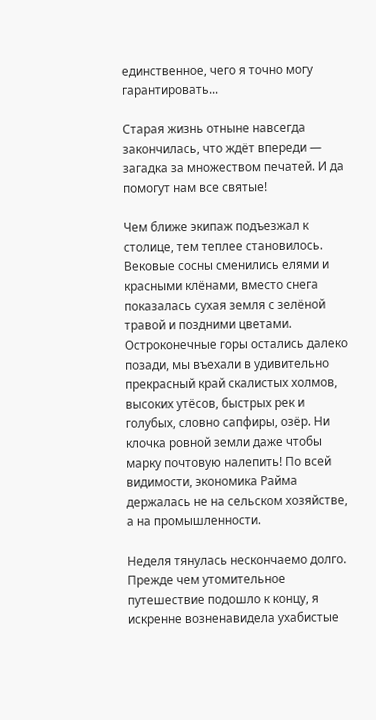единственное, чего я точно могу гарантировать...

Старая жизнь отныне навсегда закончилась, что ждёт впереди — загадка за множеством печатей. И да помогут нам все святые!

Чем ближе экипаж подъезжал к столице, тем теплее становилось. Вековые сосны сменились елями и красными клёнами, вместо снега показалась сухая земля с зелёной травой и поздними цветами. Остроконечные горы остались далеко позади, мы въехали в удивительно прекрасный край скалистых холмов, высоких утёсов, быстрых рек и голубых, словно сапфиры, озёр. Ни клочка ровной земли даже чтобы марку почтовую налепить! По всей видимости, экономика Райма держалась не на сельском хозяйстве, а на промышленности.

Неделя тянулась нескончаемо долго. Прежде чем утомительное путешествие подошло к концу, я искренне возненавидела ухабистые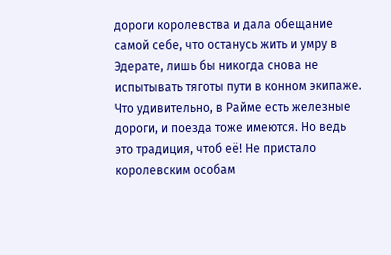дороги королевства и дала обещание самой себе, что останусь жить и умру в Эдерате, лишь бы никогда снова не испытывать тяготы пути в конном экипаже. Что удивительно, в Райме есть железные дороги, и поезда тоже имеются. Но ведь это традиция, чтоб её! Не пристало королевским особам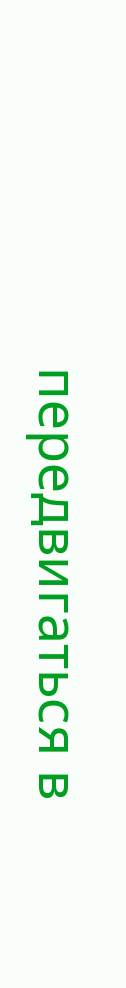передвигаться в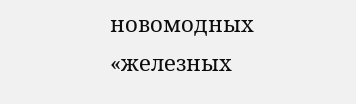новомодных «железных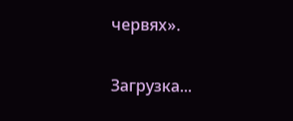червях».

Загрузка...